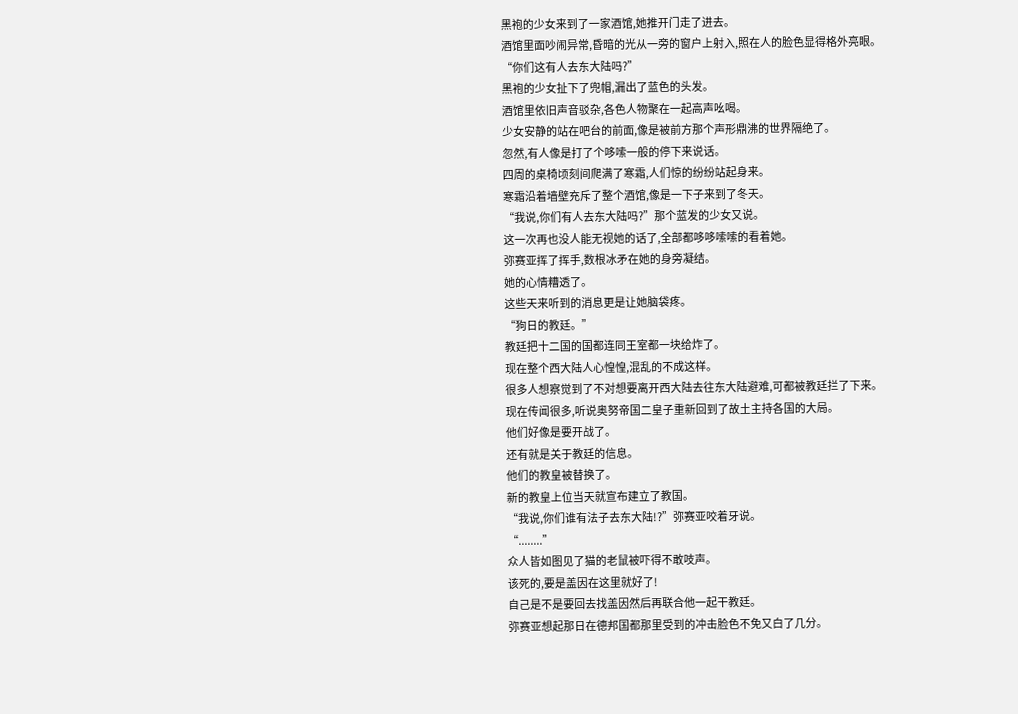黑袍的少女来到了一家酒馆,她推开门走了进去。
酒馆里面吵闹异常,昏暗的光从一旁的窗户上射入,照在人的脸色显得格外亮眼。
“你们这有人去东大陆吗?”
黑袍的少女扯下了兜帽,漏出了蓝色的头发。
酒馆里依旧声音驳杂,各色人物聚在一起高声吆喝。
少女安静的站在吧台的前面,像是被前方那个声形鼎沸的世界隔绝了。
忽然,有人像是打了个哆嗦一般的停下来说话。
四周的桌椅顷刻间爬满了寒霜,人们惊的纷纷站起身来。
寒霜沿着墙壁充斥了整个酒馆,像是一下子来到了冬天。
“我说,你们有人去东大陆吗?”那个蓝发的少女又说。
这一次再也没人能无视她的话了,全部都哆哆嗦嗦的看着她。
弥赛亚挥了挥手,数根冰矛在她的身旁凝结。
她的心情糟透了。
这些天来听到的消息更是让她脑袋疼。
“狗日的教廷。”
教廷把十二国的国都连同王室都一块给炸了。
现在整个西大陆人心惶惶,混乱的不成这样。
很多人想察觉到了不对想要离开西大陆去往东大陆避难,可都被教廷拦了下来。
现在传闻很多,听说奥努帝国二皇子重新回到了故土主持各国的大局。
他们好像是要开战了。
还有就是关于教廷的信息。
他们的教皇被替换了。
新的教皇上位当天就宣布建立了教国。
“我说,你们谁有法子去东大陆!?”弥赛亚咬着牙说。
“........”
众人皆如图见了猫的老鼠被吓得不敢吱声。
该死的,要是盖因在这里就好了!
自己是不是要回去找盖因然后再联合他一起干教廷。
弥赛亚想起那日在德邦国都那里受到的冲击脸色不免又白了几分。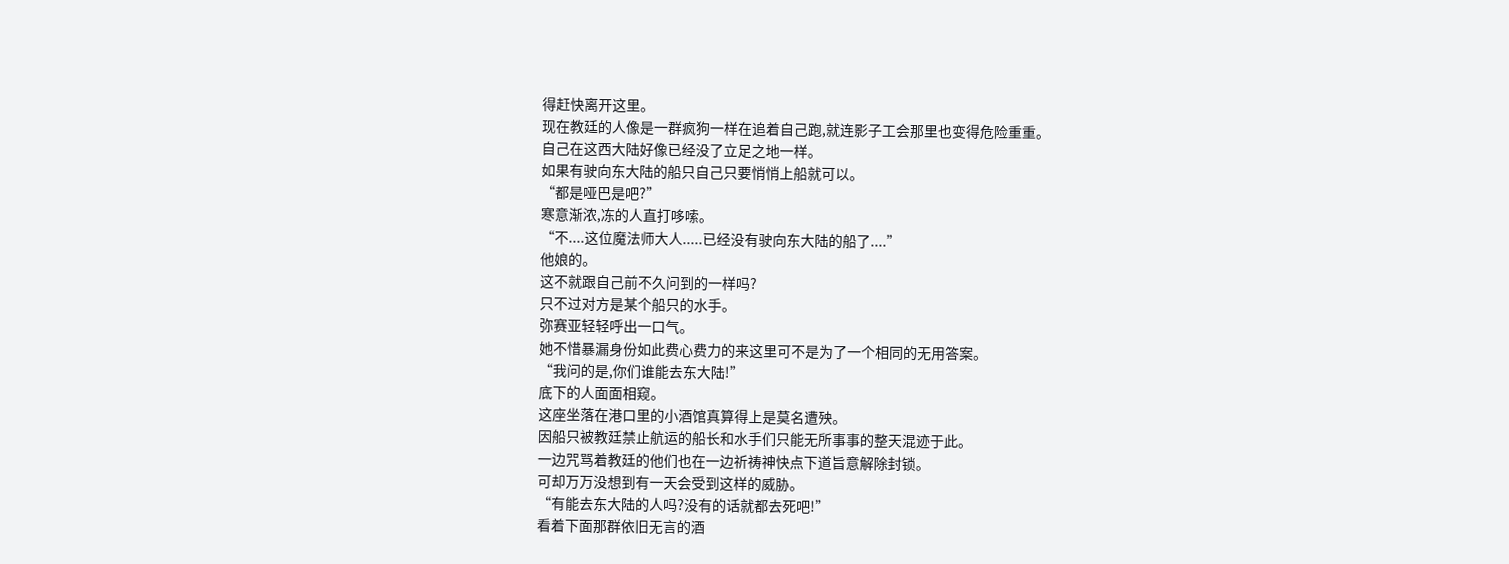得赶快离开这里。
现在教廷的人像是一群疯狗一样在追着自己跑,就连影子工会那里也变得危险重重。
自己在这西大陆好像已经没了立足之地一样。
如果有驶向东大陆的船只自己只要悄悄上船就可以。
“都是哑巴是吧?”
寒意渐浓,冻的人直打哆嗦。
“不....这位魔法师大人.....已经没有驶向东大陆的船了....”
他娘的。
这不就跟自己前不久问到的一样吗?
只不过对方是某个船只的水手。
弥赛亚轻轻呼出一口气。
她不惜暴漏身份如此费心费力的来这里可不是为了一个相同的无用答案。
“我问的是,你们谁能去东大陆!”
底下的人面面相窥。
这座坐落在港口里的小酒馆真算得上是莫名遭殃。
因船只被教廷禁止航运的船长和水手们只能无所事事的整天混迹于此。
一边咒骂着教廷的他们也在一边祈祷神快点下道旨意解除封锁。
可却万万没想到有一天会受到这样的威胁。
“有能去东大陆的人吗?没有的话就都去死吧!”
看着下面那群依旧无言的酒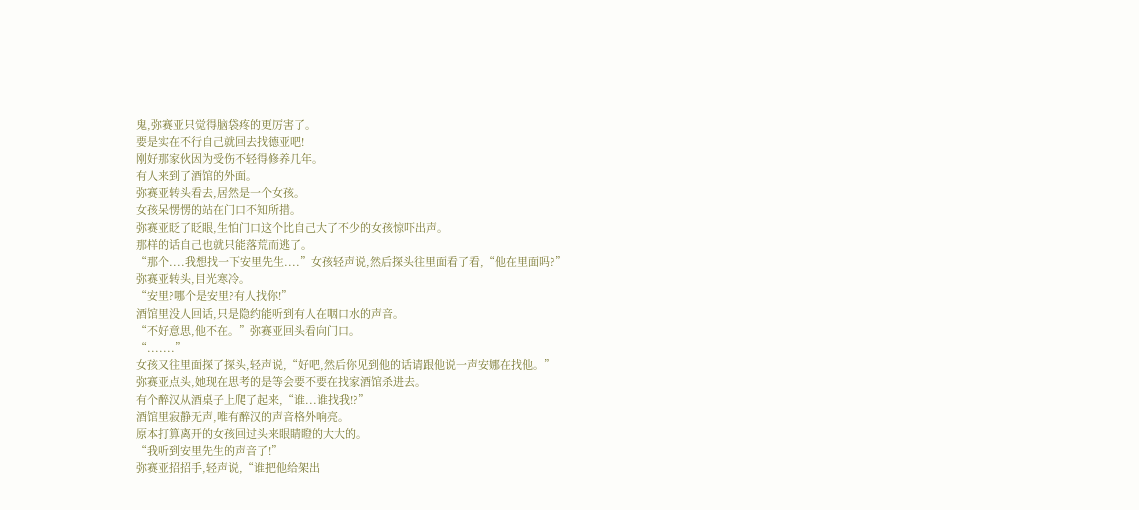鬼,弥赛亚只觉得脑袋疼的更厉害了。
要是实在不行自己就回去找德亚吧!
刚好那家伙因为受伤不轻得修养几年。
有人来到了酒馆的外面。
弥赛亚转头看去,居然是一个女孩。
女孩呆愣愣的站在门口不知所措。
弥赛亚眨了眨眼,生怕门口这个比自己大了不少的女孩惊吓出声。
那样的话自己也就只能落荒而逃了。
“那个....我想找一下安里先生....”女孩轻声说,然后探头往里面看了看,“他在里面吗?”
弥赛亚转头,目光寒冷。
“安里?哪个是安里?有人找你!”
酒馆里没人回话,只是隐约能听到有人在咽口水的声音。
“不好意思,他不在。”弥赛亚回头看向门口。
“.......”
女孩又往里面探了探头,轻声说,“好吧,然后你见到他的话请跟他说一声安娜在找他。”
弥赛亚点头,她现在思考的是等会要不要在找家酒馆杀进去。
有个醉汉从酒桌子上爬了起来,“谁...谁找我!?”
酒馆里寂静无声,唯有醉汉的声音格外响亮。
原本打算离开的女孩回过头来眼睛瞪的大大的。
“我听到安里先生的声音了!”
弥赛亚招招手,轻声说,“谁把他给架出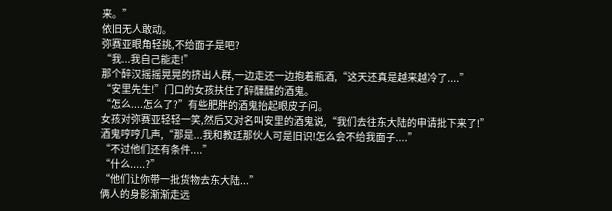来。”
依旧无人敢动。
弥赛亚眼角轻挑,不给面子是吧?
“我...我自己能走!”
那个醉汉摇摇晃晃的挤出人群,一边走还一边抱着瓶酒,“这天还真是越来越冷了....”
“安里先生!”门口的女孩扶住了醉醺醺的酒鬼。
“怎么....怎么了?”有些肥胖的酒鬼抬起眼皮子问。
女孩对弥赛亚轻轻一笑,然后又对名叫安里的酒鬼说,“我们去往东大陆的申请批下来了!”
酒鬼哼哼几声,“那是...我和教廷那伙人可是旧识!怎么会不给我面子....”
“不过他们还有条件....”
“什么.....?”
“他们让你带一批货物去东大陆...”
俩人的身影渐渐走远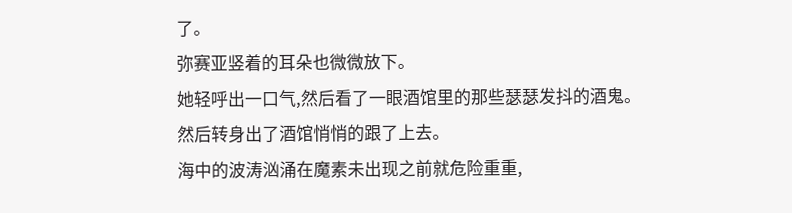了。
弥赛亚竖着的耳朵也微微放下。
她轻呼出一口气,然后看了一眼酒馆里的那些瑟瑟发抖的酒鬼。
然后转身出了酒馆悄悄的跟了上去。
海中的波涛汹涌在魔素未出现之前就危险重重,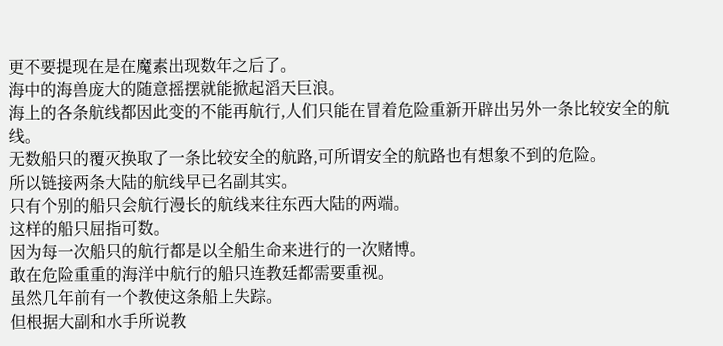更不要提现在是在魔素出现数年之后了。
海中的海兽庞大的随意摇摆就能掀起滔天巨浪。
海上的各条航线都因此变的不能再航行,人们只能在冒着危险重新开辟出另外一条比较安全的航线。
无数船只的覆灭换取了一条比较安全的航路,可所谓安全的航路也有想象不到的危险。
所以链接两条大陆的航线早已名副其实。
只有个别的船只会航行漫长的航线来往东西大陆的两端。
这样的船只屈指可数。
因为每一次船只的航行都是以全船生命来进行的一次赌博。
敢在危险重重的海洋中航行的船只连教廷都需要重视。
虽然几年前有一个教使这条船上失踪。
但根据大副和水手所说教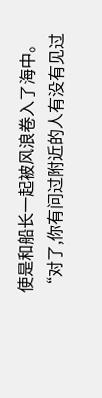使是和船长一起被风浪卷入了海中。
“对了,你有问过附近的人有没有见过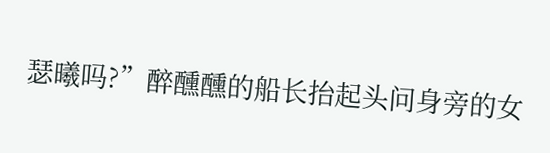瑟曦吗?”醉醺醺的船长抬起头问身旁的女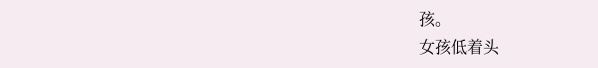孩。
女孩低着头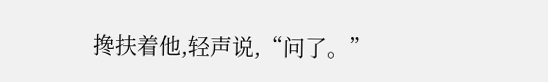搀扶着他,轻声说,“问了。”